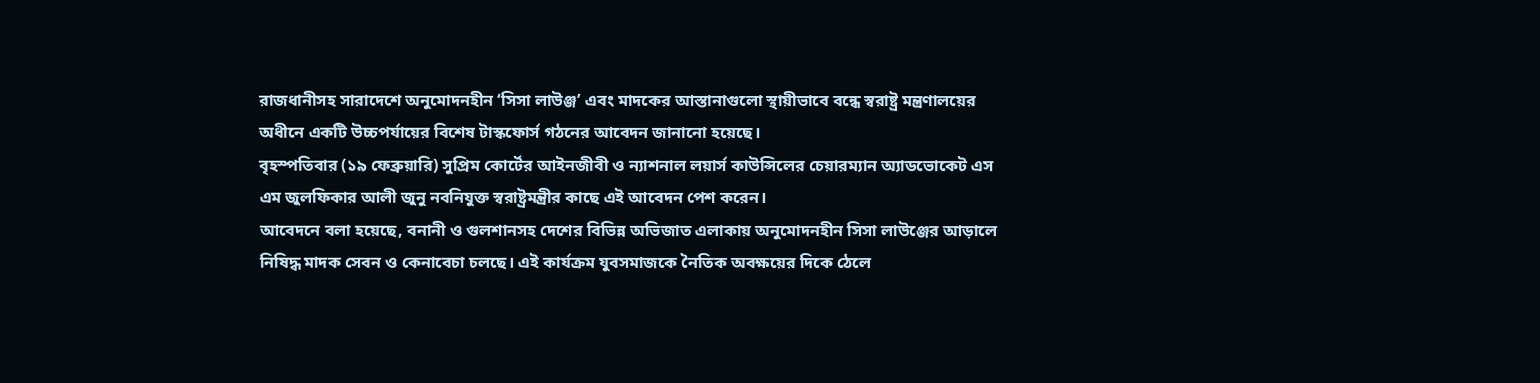রাজধানীসহ সারাদেশে অনুমোদনহীন ‘সিসা লাউঞ্জ’ এবং মাদকের আস্তানাগুলো স্থায়ীভাবে বন্ধে স্বরাষ্ট্র মন্ত্রণালয়ের অধীনে একটি উচ্চপর্যায়ের বিশেষ টাস্কফোর্স গঠনের আবেদন জানানো হয়েছে।
বৃহস্পতিবার (১৯ ফেব্রুয়ারি) সুপ্রিম কোর্টের আইনজীবী ও ন্যাশনাল লয়ার্স কাউন্সিলের চেয়ারম্যান অ্যাডভোকেট এস এম জুলফিকার আলী জুনু নবনিযুক্ত স্বরাষ্ট্রমন্ত্রীর কাছে এই আবেদন পেশ করেন।
আবেদনে বলা হয়েছে, বনানী ও গুলশানসহ দেশের বিভিন্ন অভিজাত এলাকায় অনুমোদনহীন সিসা লাউঞ্জের আড়ালে নিষিদ্ধ মাদক সেবন ও কেনাবেচা চলছে। এই কার্যক্রম যুবসমাজকে নৈতিক অবক্ষয়ের দিকে ঠেলে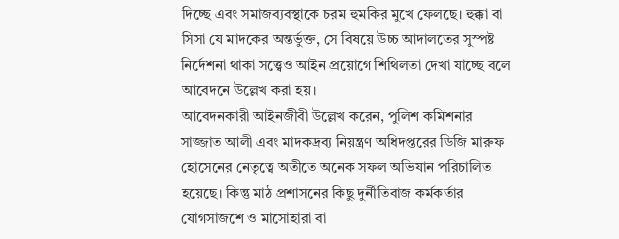দিচ্ছে এবং সমাজব্যবস্থাকে চরম হুমকির মুখে ফেলছে। হুক্কা বা সিসা যে মাদকের অন্তর্ভুক্ত, সে বিষয়ে উচ্চ আদালতের সুস্পষ্ট নির্দেশনা থাকা সত্ত্বেও আইন প্রয়োগে শিথিলতা দেখা যাচ্ছে বলে আবেদনে উল্লেখ করা হয়।
আবেদনকারী আইনজীবী উল্লেখ করেন, পুলিশ কমিশনার সাজ্জাত আলী এবং মাদকদ্রব্য নিয়ন্ত্রণ অধিদপ্তরের ডিজি মারুফ হোসেনের নেতৃত্বে অতীতে অনেক সফল অভিযান পরিচালিত হয়েছে। কিন্তু মাঠ প্রশাসনের কিছু দুর্নীতিবাজ কর্মকর্তার যোগসাজশে ও মাসোহারা বা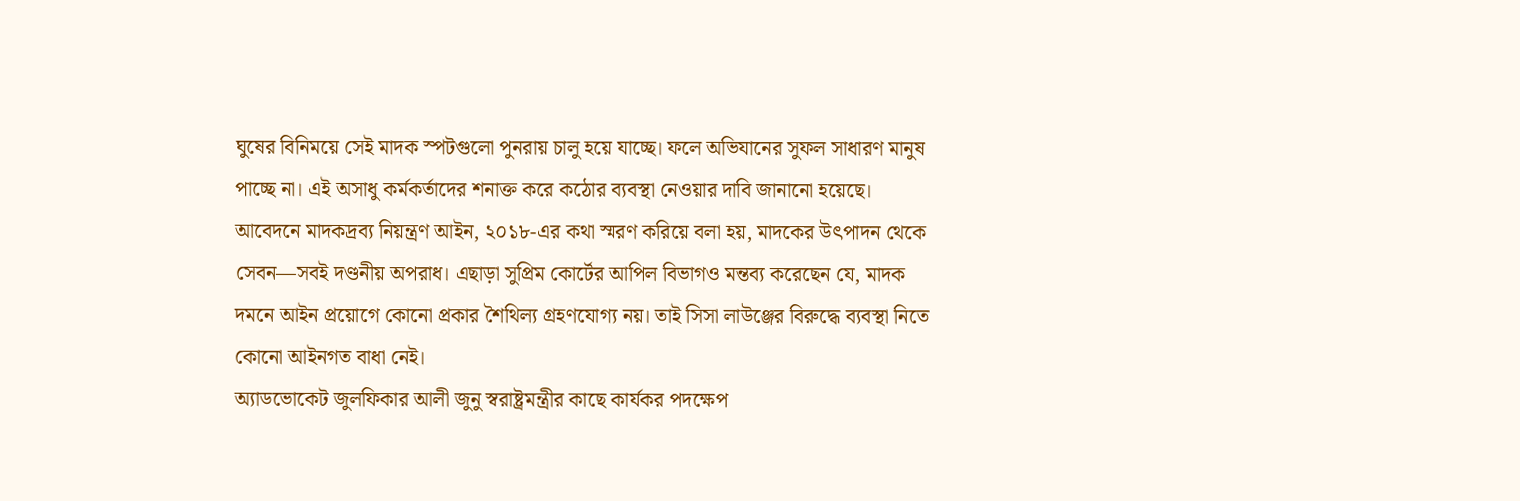ঘুষের বিনিময়ে সেই মাদক স্পটগুলো পুনরায় চালু হয়ে যাচ্ছে। ফলে অভিযানের সুফল সাধারণ মানুষ পাচ্ছে না। এই অসাধু কর্মকর্তাদের শনাক্ত করে কঠোর ব্যবস্থা নেওয়ার দাবি জানানো হয়েছে।
আবেদনে মাদকদ্রব্য নিয়ন্ত্রণ আইন, ২০১৮-এর কথা স্মরণ করিয়ে বলা হয়, মাদকের উৎপাদন থেকে সেবন—সবই দণ্ডনীয় অপরাধ। এছাড়া সুপ্রিম কোর্টের আপিল বিভাগও মন্তব্য করেছেন যে, মাদক দমনে আইন প্রয়োগে কোনো প্রকার শৈথিল্য গ্রহণযোগ্য নয়। তাই সিসা লাউঞ্জের বিরুদ্ধে ব্যবস্থা নিতে কোনো আইনগত বাধা নেই।
অ্যাডভোকেট জুলফিকার আলী জুনু স্বরাষ্ট্রমন্ত্রীর কাছে কার্যকর পদক্ষেপ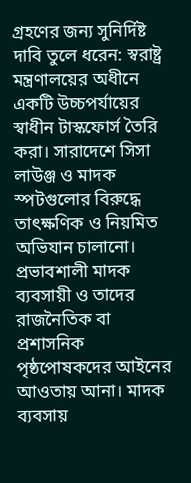গ্রহণের জন্য সুনির্দিষ্ট দাবি তুলে ধরেন: স্বরাষ্ট্র মন্ত্রণালয়ের অধীনে একটি উচ্চপর্যায়ের স্বাধীন টাস্কফোর্স তৈরি করা। সারাদেশে সিসা লাউঞ্জ ও মাদক স্পটগুলোর বিরুদ্ধে তাৎক্ষণিক ও নিয়মিত অভিযান চালানো। প্রভাবশালী মাদক ব্যবসায়ী ও তাদের রাজনৈতিক বা প্রশাসনিক পৃষ্ঠপোষকদের আইনের আওতায় আনা। মাদক ব্যবসায়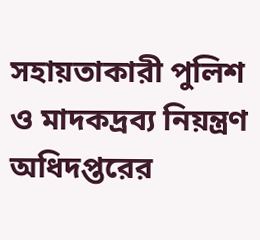সহায়তাকারী পুলিশ ও মাদকদ্রব্য নিয়ন্ত্রণ অধিদপ্তরের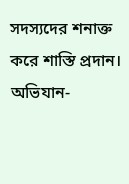সদস্যদের শনাক্ত করে শাস্তি প্রদান। অভিযান-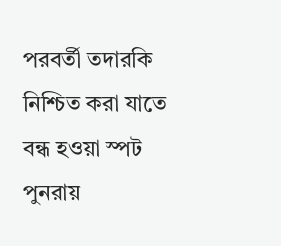পরবর্তী তদারকি নিশ্চিত করা যাতে বন্ধ হওয়া স্পট পুনরায়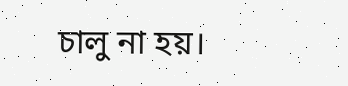চালু না হয়।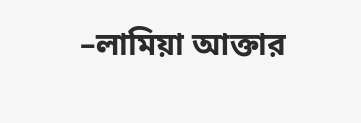–লামিয়া আক্তার